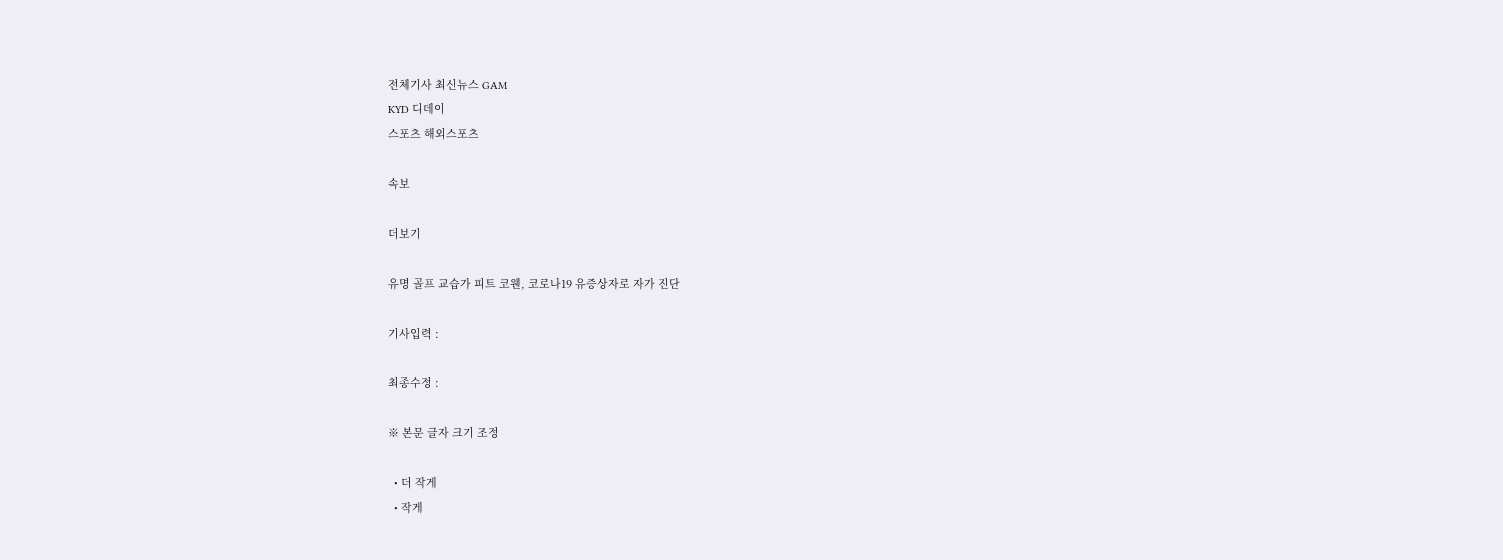전체기사 최신뉴스 GAM
KYD 디데이
스포츠 해외스포츠

속보

더보기

유명 골프 교습가 피트 코웬, 코로나19 유증상자로 자가 진단

기사입력 :

최종수정 :

※ 본문 글자 크기 조정

  • 더 작게
  • 작게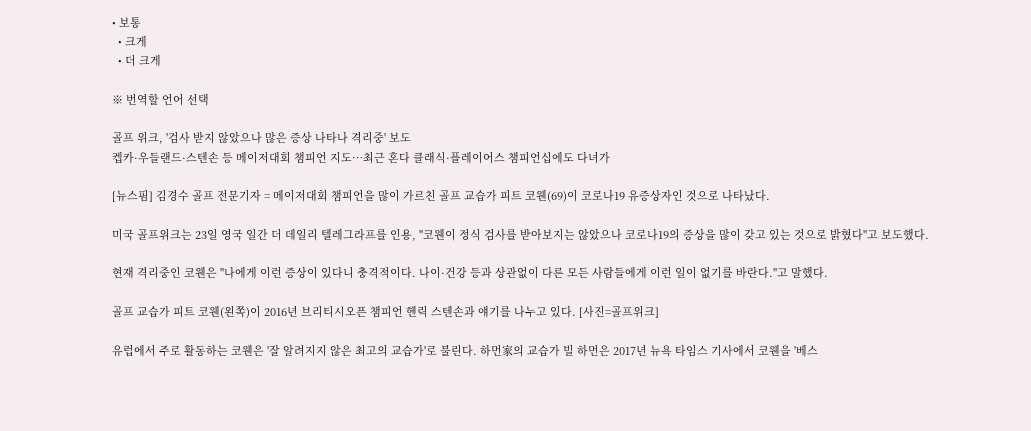• 보통
  • 크게
  • 더 크게

※ 번역할 언어 선택

골프 위크, '검사 받지 않았으나 많은 증상 나타나 격리중' 보도
켑카·우들랜드·스텐손 등 메이저대회 챔피언 지도…최근 혼다 클래식·플레이어스 챔피언십에도 다녀가

[뉴스핌] 김경수 골프 전문기자 = 메이저대회 챔피언을 많이 가르친 골프 교습가 피트 코웬(69)이 코로나19 유증상자인 것으로 나타났다.

미국 골프위크는 23일 영국 일간 더 데일리 텔레그라프를 인용, "코웬이 정식 검사를 받아보지는 않았으나 코로나19의 증상을 많이 갖고 있는 것으로 밝혔다"고 보도했다.

현재 격리중인 코웬은 "나에게 이런 증상이 있다니 충격적이다. 나이·건강 등과 상관없이 다른 모든 사람들에게 이런 일이 없기를 바란다."고 말했다.

골프 교습가 피트 코웬(왼쪽)이 2016년 브리티시오픈 챔피언 헨릭 스텐손과 얘기를 나누고 있다. [사진=골프위크]

유럽에서 주로 활동하는 코웬은 '잘 알려지지 않은 최고의 교습가'로 불린다. 하먼家의 교습가 빌 하먼은 2017년 뉴욕 타임스 기사에서 코웬을 '베스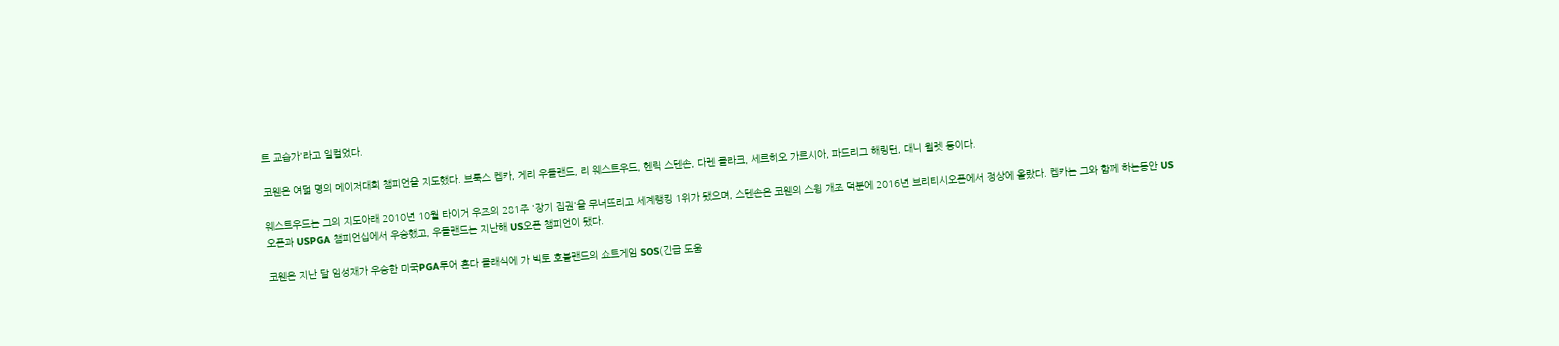트 교습가'라고 일컬었다.

코웬은 여덟 명의 메이저대회 챔피언을 지도했다. 브룩스 켑카, 게리 우들랜드, 리 웨스트우드, 헨릭 스텐손, 다렌 클라크, 세르히오 가르시아, 파드리그 해링턴, 대니 윌렛 등이다.

웨스트우드는 그의 지도아래 2010년 10월 타이거 우즈의 281주 '장기 집권'을 무너뜨리고 세계랭킹 1위가 됐으며, 스텐손은 코웬의 스윙 개조 덕분에 2016년 브리티시오픈에서 정상에 올랐다. 켑카는 그와 함께 하는동안 US오픈과 USPGA 챔피언십에서 우승했고, 우들랜드는 지난해 US오픈 챔피언이 됐다.

코웬은 지난 달 임성재가 우승한 미국PGA투어 혼다 클래식에 가 빅토 호블랜드의 쇼트게임 SOS(긴급 도움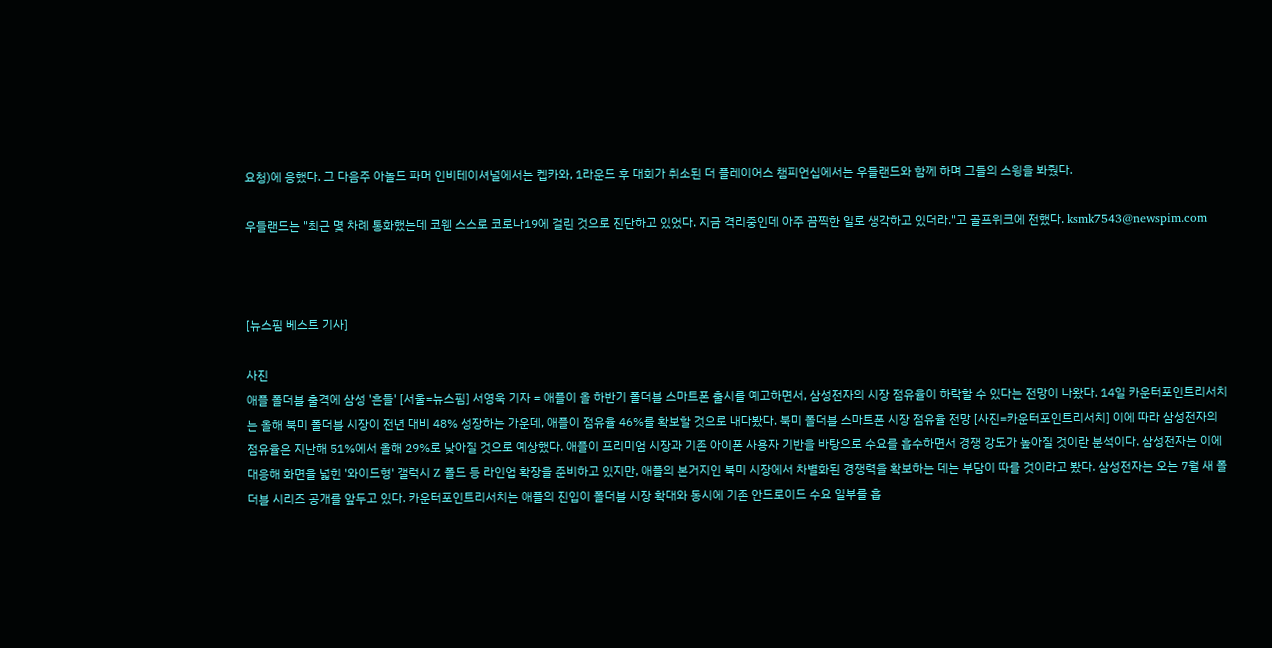요청)에 응했다. 그 다음주 아놀드 파머 인비테이셔널에서는 켑카와, 1라운드 후 대회가 취소된 더 플레이어스 챔피언십에서는 우들랜드와 함께 하며 그들의 스윙을 봐줬다.

우들랜드는 "최근 몇 차례 통화했는데 코웬 스스로 코로나19에 걸린 것으로 진단하고 있었다. 지금 격리중인데 아주 끔찍한 일로 생각하고 있더라."고 골프위크에 전했다. ksmk7543@newspim.com



[뉴스핌 베스트 기사]

사진
애플 폴더블 출격에 삼성 '흔들' [서울=뉴스핌] 서영욱 기자 = 애플이 올 하반기 폴더블 스마트폰 출시를 예고하면서, 삼성전자의 시장 점유율이 하락할 수 있다는 전망이 나왔다. 14일 카운터포인트리서치는 올해 북미 폴더블 시장이 전년 대비 48% 성장하는 가운데, 애플이 점유율 46%를 확보할 것으로 내다봤다. 북미 폴더블 스마트폰 시장 점유율 전망 [사진=카운터포인트리서치] 이에 따라 삼성전자의 점유율은 지난해 51%에서 올해 29%로 낮아질 것으로 예상했다. 애플이 프리미엄 시장과 기존 아이폰 사용자 기반을 바탕으로 수요를 흡수하면서 경쟁 강도가 높아질 것이란 분석이다. 삼성전자는 이에 대응해 화면을 넓힌 '와이드형' 갤럭시 Z 폴드 등 라인업 확장을 준비하고 있지만, 애플의 본거지인 북미 시장에서 차별화된 경쟁력을 확보하는 데는 부담이 따를 것이라고 봤다. 삼성전자는 오는 7월 새 폴더블 시리즈 공개를 앞두고 있다. 카운터포인트리서치는 애플의 진입이 폴더블 시장 확대와 동시에 기존 안드로이드 수요 일부를 흡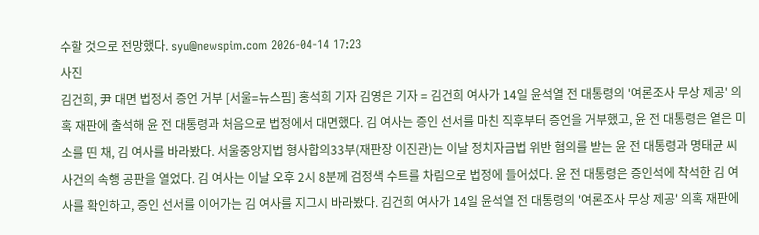수할 것으로 전망했다. syu@newspim.com 2026-04-14 17:23
사진
김건희, 尹 대면 법정서 증언 거부 [서울=뉴스핌] 홍석희 기자 김영은 기자 = 김건희 여사가 14일 윤석열 전 대통령의 '여론조사 무상 제공' 의혹 재판에 출석해 윤 전 대통령과 처음으로 법정에서 대면했다. 김 여사는 증인 선서를 마친 직후부터 증언을 거부했고, 윤 전 대통령은 옅은 미소를 띤 채, 김 여사를 바라봤다. 서울중앙지법 형사합의33부(재판장 이진관)는 이날 정치자금법 위반 혐의를 받는 윤 전 대통령과 명태균 씨 사건의 속행 공판을 열었다. 김 여사는 이날 오후 2시 8분께 검정색 수트를 차림으로 법정에 들어섰다. 윤 전 대통령은 증인석에 착석한 김 여사를 확인하고, 증인 선서를 이어가는 김 여사를 지그시 바라봤다. 김건희 여사가 14일 윤석열 전 대통령의 '여론조사 무상 제공' 의혹 재판에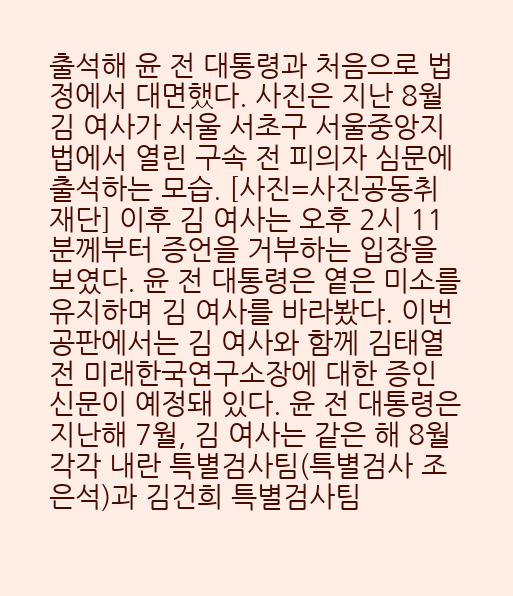출석해 윤 전 대통령과 처음으로 법정에서 대면했다. 사진은 지난 8월 김 여사가 서울 서초구 서울중앙지법에서 열린 구속 전 피의자 심문에 출석하는 모습. [사진=사진공동취재단] 이후 김 여사는 오후 2시 11분께부터 증언을 거부하는 입장을 보였다. 윤 전 대통령은 옅은 미소를 유지하며 김 여사를 바라봤다. 이번 공판에서는 김 여사와 함께 김태열 전 미래한국연구소장에 대한 증인신문이 예정돼 있다. 윤 전 대통령은 지난해 7월, 김 여사는 같은 해 8월 각각 내란 특별검사팀(특별검사 조은석)과 김건희 특별검사팀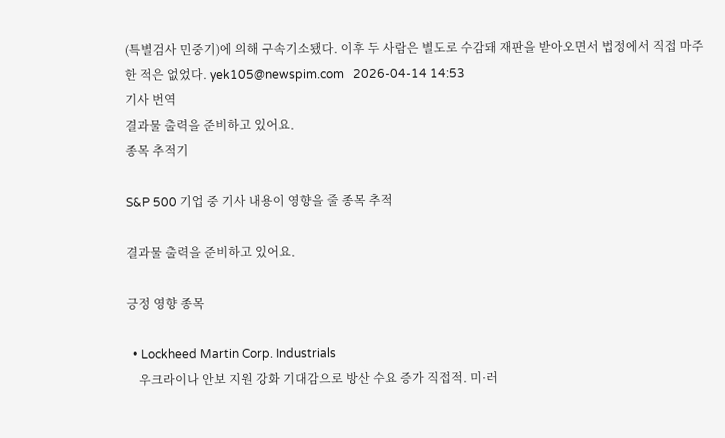(특별검사 민중기)에 의해 구속기소됐다. 이후 두 사람은 별도로 수감돼 재판을 받아오면서 법정에서 직접 마주한 적은 없었다. yek105@newspim.com   2026-04-14 14:53
기사 번역
결과물 출력을 준비하고 있어요.
종목 추적기

S&P 500 기업 중 기사 내용이 영향을 줄 종목 추적

결과물 출력을 준비하고 있어요.

긍정 영향 종목

  • Lockheed Martin Corp. Industrials
    우크라이나 안보 지원 강화 기대감으로 방산 수요 증가 직접적. 미·러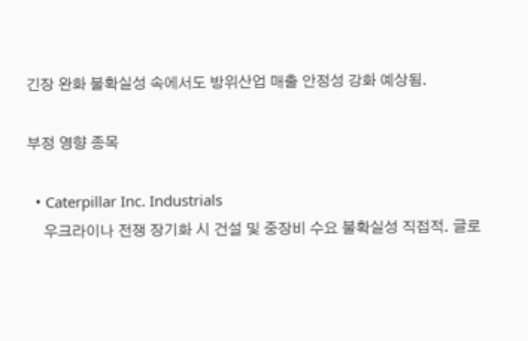긴장 완화 불확실성 속에서도 방위산업 매출 안정성 강화 예상됨.

부정 영향 종목

  • Caterpillar Inc. Industrials
    우크라이나 전쟁 장기화 시 건설 및 중장비 수요 불확실성 직접적. 글로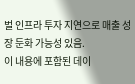벌 인프라 투자 지연으로 매출 성장 둔화 가능성 있음.
이 내용에 포함된 데이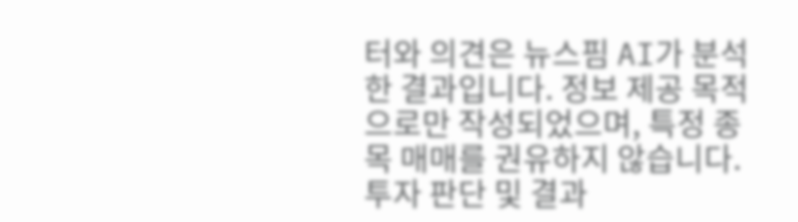터와 의견은 뉴스핌 AI가 분석한 결과입니다. 정보 제공 목적으로만 작성되었으며, 특정 종목 매매를 권유하지 않습니다. 투자 판단 및 결과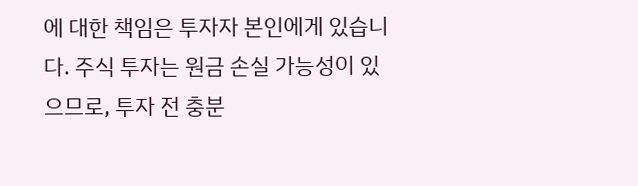에 대한 책임은 투자자 본인에게 있습니다. 주식 투자는 원금 손실 가능성이 있으므로, 투자 전 충분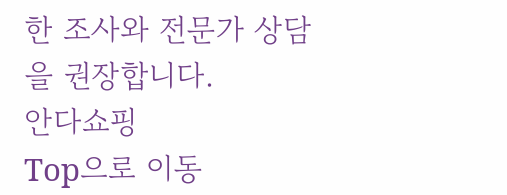한 조사와 전문가 상담을 권장합니다.
안다쇼핑
Top으로 이동